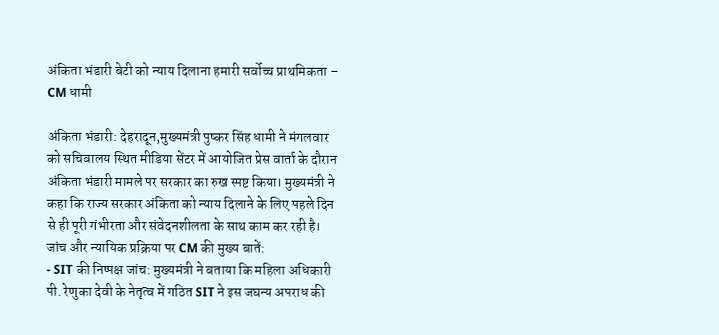अंकिता भंडारी बेटी को न्याय दिलाना हमारी सर्वोच्च प्राथमिकता – CM धामी

अंकिता भंडारी: देहरादून,मुख्यमंत्री पुष्कर सिंह धामी ने मंगलवार को सचिवालय स्थित मीडिया सेंटर में आयोजित प्रेस वार्ता के दौरान अंकिता भंडारी मामले पर सरकार का रुख स्पष्ट किया। मुख्यमंत्री ने कहा कि राज्य सरकार अंकिता को न्याय दिलाने के लिए पहले दिन से ही पूरी गंभीरता और संवेदनशीलता के साथ काम कर रही है।
जांच और न्यायिक प्रक्रिया पर CM की मुख्य बातें:
- SIT की निष्पक्ष जांच: मुख्यमंत्री ने बताया कि महिला अधिकारी पी. रेणुका देवी के नेतृत्व में गठित SIT ने इस जघन्य अपराध की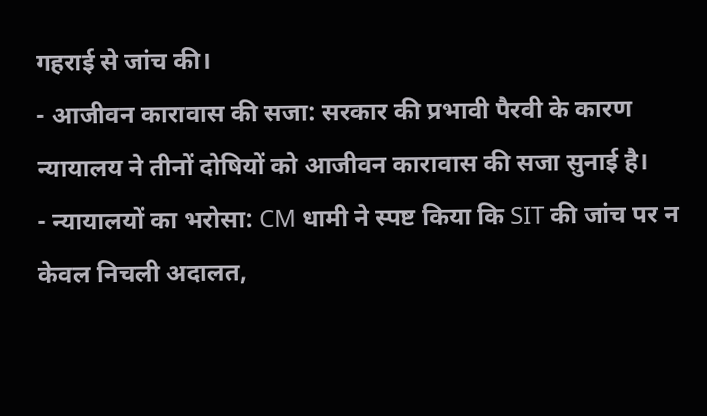गहराई से जांच की।
- आजीवन कारावास की सजा: सरकार की प्रभावी पैरवी के कारण न्यायालय ने तीनों दोषियों को आजीवन कारावास की सजा सुनाई है।
- न्यायालयों का भरोसा: CM धामी ने स्पष्ट किया कि SIT की जांच पर न केवल निचली अदालत,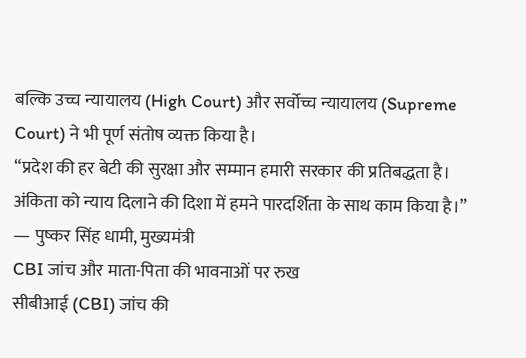बल्कि उच्च न्यायालय (High Court) और सर्वोच्च न्यायालय (Supreme Court) ने भी पूर्ण संतोष व्यक्त किया है।
“प्रदेश की हर बेटी की सुरक्षा और सम्मान हमारी सरकार की प्रतिबद्धता है। अंकिता को न्याय दिलाने की दिशा में हमने पारदर्शिता के साथ काम किया है।” — पुष्कर सिंह धामी, मुख्यमंत्री
CBI जांच और माता-पिता की भावनाओं पर रुख
सीबीआई (CBI) जांच की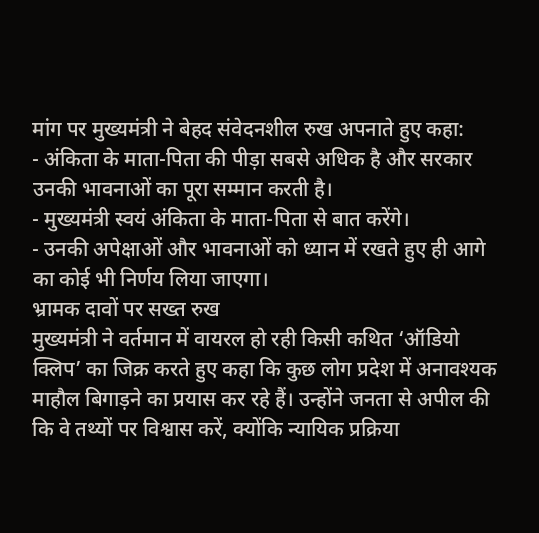मांग पर मुख्यमंत्री ने बेहद संवेदनशील रुख अपनाते हुए कहा:
- अंकिता के माता-पिता की पीड़ा सबसे अधिक है और सरकार उनकी भावनाओं का पूरा सम्मान करती है।
- मुख्यमंत्री स्वयं अंकिता के माता-पिता से बात करेंगे।
- उनकी अपेक्षाओं और भावनाओं को ध्यान में रखते हुए ही आगे का कोई भी निर्णय लिया जाएगा।
भ्रामक दावों पर सख्त रुख
मुख्यमंत्री ने वर्तमान में वायरल हो रही किसी कथित ‘ऑडियो क्लिप’ का जिक्र करते हुए कहा कि कुछ लोग प्रदेश में अनावश्यक माहौल बिगाड़ने का प्रयास कर रहे हैं। उन्होंने जनता से अपील की कि वे तथ्यों पर विश्वास करें, क्योंकि न्यायिक प्रक्रिया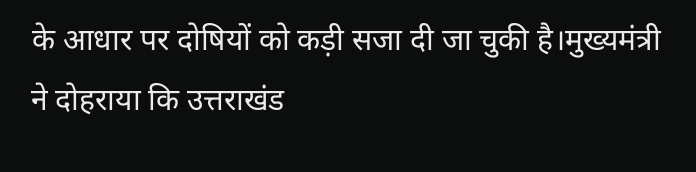के आधार पर दोषियों को कड़ी सजा दी जा चुकी है।मुख्यमंत्री ने दोहराया कि उत्तराखंड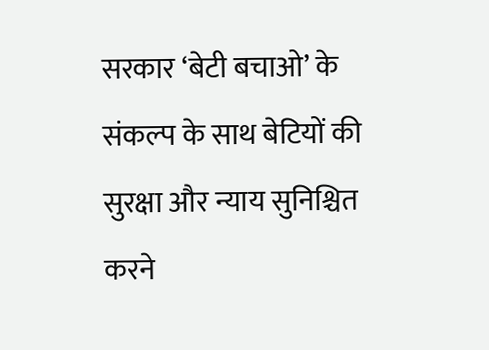सरकार ‘बेटी बचाओ’ के संकल्प के साथ बेटियों की सुरक्षा और न्याय सुनिश्चित करने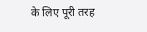के लिए पूरी तरह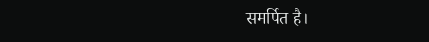समर्पित है।